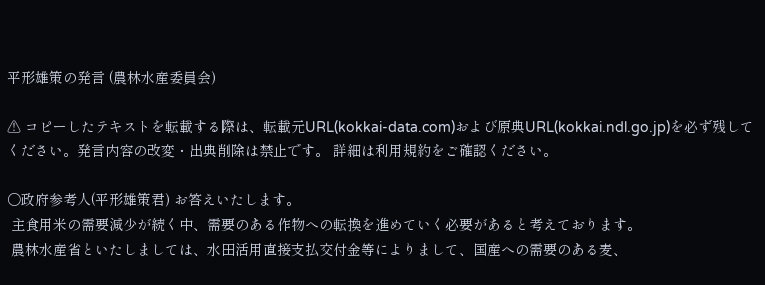平形雄策の発言 (農林水産委員会)

⚠ コピーしたテキストを転載する際は、転載元URL(kokkai-data.com)および原典URL(kokkai.ndl.go.jp)を必ず残してください。発言内容の改変・出典削除は禁止です。 詳細は利用規約をご確認ください。

○政府参考人(平形雄策君) お答えいたします。
 主食用米の需要減少が続く中、需要のある作物への転換を進めていく必要があると考えております。
 農林水産省といたしましては、水田活用直接支払交付金等によりまして、国産への需要のある麦、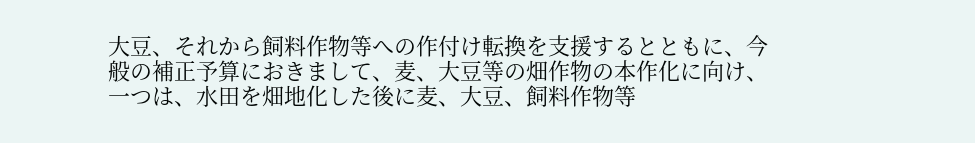大豆、それから飼料作物等への作付け転換を支援するとともに、今般の補正予算におきまして、麦、大豆等の畑作物の本作化に向け、一つは、水田を畑地化した後に麦、大豆、飼料作物等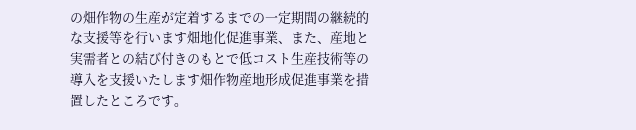の畑作物の生産が定着するまでの一定期間の継続的な支援等を行います畑地化促進事業、また、産地と実需者との結び付きのもとで低コスト生産技術等の導入を支援いたします畑作物産地形成促進事業を措置したところです。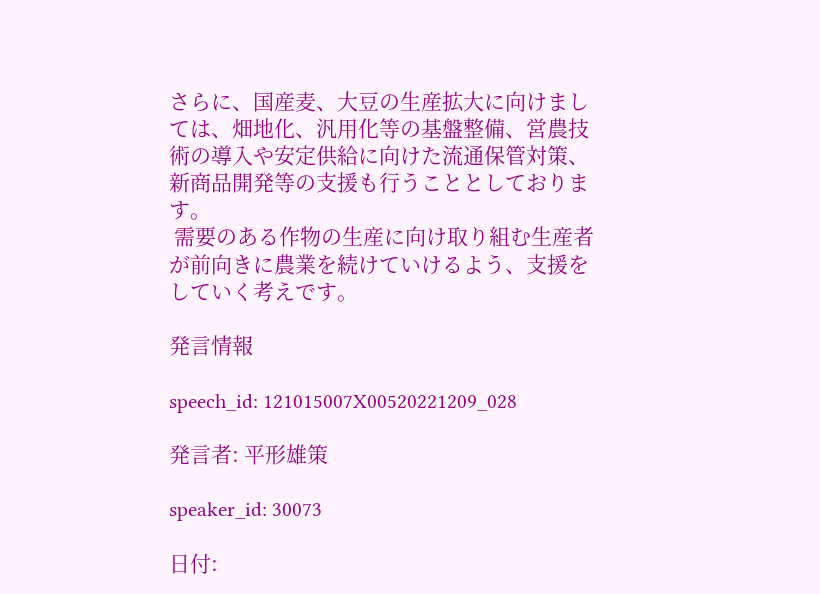さらに、国産麦、大豆の生産拡大に向けましては、畑地化、汎用化等の基盤整備、営農技術の導入や安定供給に向けた流通保管対策、新商品開発等の支援も行うこととしております。
 需要のある作物の生産に向け取り組む生産者が前向きに農業を続けていけるよう、支援をしていく考えです。

発言情報

speech_id: 121015007X00520221209_028

発言者: 平形雄策

speaker_id: 30073

日付: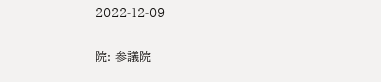2022-12-09

院: 参議院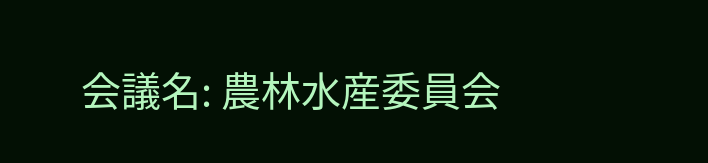会議名: 農林水産委員会